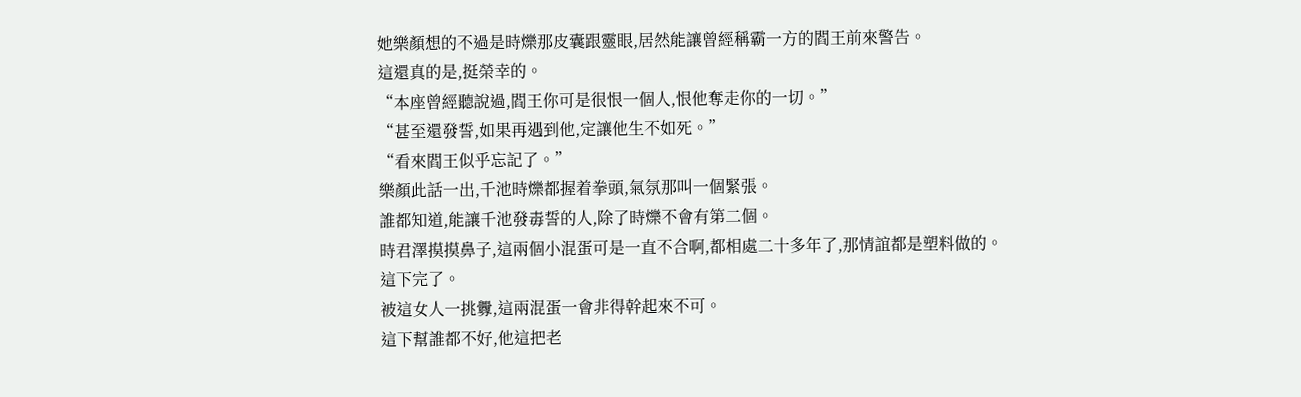她樂顏想的不過是時爍那皮囊跟靈眼,居然能讓曾經稱霸一方的閻王前來警告。
這還真的是,挺榮幸的。
“本座曾經聽說過,閻王你可是很恨一個人,恨他奪走你的一切。”
“甚至還發誓,如果再遇到他,定讓他生不如死。”
“看來閻王似乎忘記了。”
樂顏此話一出,千池時爍都握着拳頭,氣氛那叫一個緊張。
誰都知道,能讓千池發毒誓的人,除了時爍不會有第二個。
時君澤摸摸鼻子,這兩個小混蛋可是一直不合啊,都相處二十多年了,那情誼都是塑料做的。
這下完了。
被這女人一挑釁,這兩混蛋一會非得幹起來不可。
這下幫誰都不好,他這把老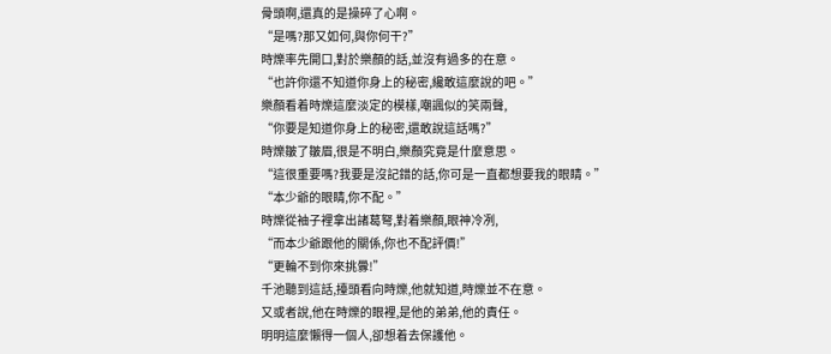骨頭啊,還真的是操碎了心啊。
“是嗎?那又如何,與你何干?”
時爍率先開口,對於樂顏的話,並沒有過多的在意。
“也許你還不知道你身上的秘密,纔敢這麼說的吧。”
樂顏看着時爍這麼淡定的模樣,嘲諷似的笑兩聲,
“你要是知道你身上的秘密,還敢說這話嗎?”
時爍皺了皺眉,很是不明白,樂顏究竟是什麼意思。
“這很重要嗎?我要是沒記錯的話,你可是一直都想要我的眼睛。”
“本少爺的眼睛,你不配。”
時爍從袖子裡拿出諸葛弩,對着樂顏,眼神冷冽,
“而本少爺跟他的關係,你也不配評價!”
“更輪不到你來挑釁!”
千池聽到這話,擡頭看向時爍,他就知道,時爍並不在意。
又或者說,他在時爍的眼裡,是他的弟弟,他的責任。
明明這麼懶得一個人,卻想着去保護他。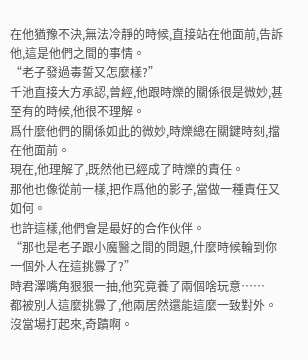在他猶豫不決,無法冷靜的時候,直接站在他面前,告訴他,這是他們之間的事情。
“老子發過毒誓又怎麼樣?”
千池直接大方承認,曾經,他跟時爍的關係很是微妙,甚至有的時候,他很不理解。
爲什麼他們的關係如此的微妙,時爍總在關鍵時刻,擋在他面前。
現在,他理解了,既然他已經成了時爍的責任。
那他也像從前一樣,把作爲他的影子,當做一種責任又如何。
也許這樣,他們會是最好的合作伙伴。
“那也是老子跟小魔醫之間的問題,什麼時候輪到你一個外人在這挑釁了?”
時君澤嘴角狠狠一抽,他究竟養了兩個啥玩意……
都被別人這麼挑釁了,他兩居然還能這麼一致對外。
沒當場打起來,奇蹟啊。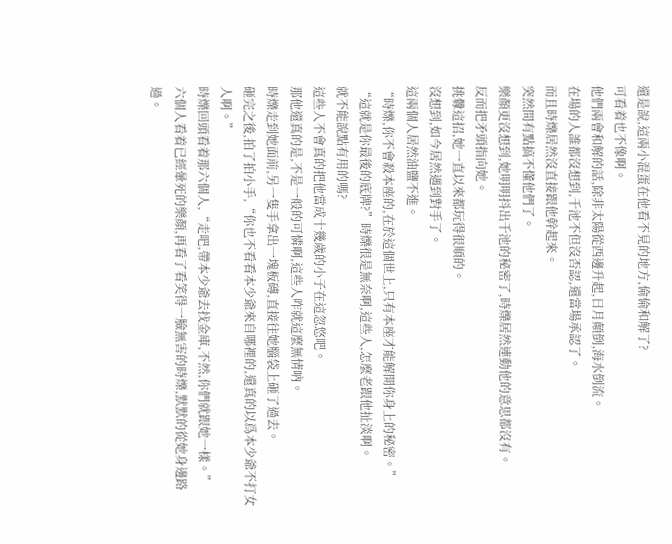還是說,這兩小混蛋在他看不見的地方,偷偷和解了?
可看着也不像啊。
他們兩會和解的話,除非太陽從西邊升起,日月顛倒,海水倒流。
在場的人誰都沒想到,千池不但沒否認,還當場承認了。
而且時爍居然沒直接跟他幹起來。
突然間有點搞不懂他們了。
樂顏更沒想到,她明明抖出千池的秘密了,時爍居然連動他的意思都沒有。
反而把矛頭指向她。
挑釁這招,她一直以來都玩得很順的。
沒想到,如今居然遇到對手了。
這兩個人居然油鹽不進。
“時爍,你不會殺本座的,在於這個世上,只有本座才能解開你身上的秘密。”
“這就是你最後的底牌?”時爍很是無奈啊,這些人,怎麼老跟他扯淡啊。
就不能說點有用的嗎?
這些人不會真的把他當成十幾歲的小子在這忽悠吧。
那他還真的是,不是一般的可憐啊,這些人咋就這麼無情吶。
時爍走到她面前,另一隻手拿出一塊板磚,直接往她腦袋上砸了過去。
砸完之後,拍了拍小手,“你也不看看本少爺來自哪裡的,還真的以爲本少爺不打女人啊。”
時爍回頭看着那六個人,“走吧,帶本少爺去找金庫,不然,你們就跟她一樣。”
六個人看着已經暈死的樂顏,再看了看笑得一臉無害的時爍,默默的從她身邊路過。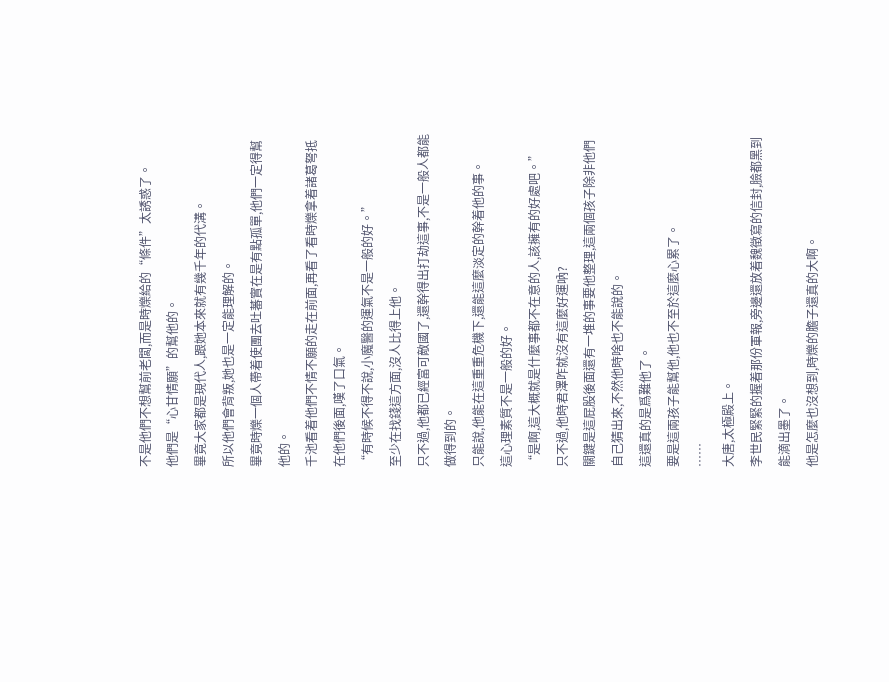不是他們不想幫前老闆,而是時爍給的“條件”太誘惑了。
他們是“心甘情願”的幫他的。
畢竟大家都是現代人,跟她本來就有幾千年的代溝。
所以他們會背叛,她也是一定能理解的。
畢竟時爍一個人帶着使團去吐蕃實在是有點孤單,他們一定得幫他的。
千池看着他們不情不願的走在前面,再看了看時爍拿着諸葛弩抵在他們後面,嘆了口氣。
“有時候不得不說,小魔醫的運氣不是一般的好。”
至少在找錢這方面,沒人比得上他。
只不過,他都已經富可敵國了,還幹得出打劫這事,不是一般人都能做得到的。
只能說,他能在這重重危機下,還能這麼淡定的幹着他的事。
這心理素質不是一般的好。
“是啊,這大概就是什麼事都不在意的人,該擁有的好處吧。”
只不過,他時君澤咋就沒有這麼好運吶?
關鍵是這屁股後面還有一堆的事要他整理,這兩個孩子除非他們自己猜出來,不然他時啥也不能說的。
這還真的是爲難他了。
要是這兩孩子能幫他,他也不至於這麼心累了。
……
大唐,太極殿上。
李世民緊緊的握着那份軍報,旁邊還放着魏徵寫的信封,臉都黑到能滴出墨了。
他是怎麼也沒想到,時爍的膽子還真的大啊。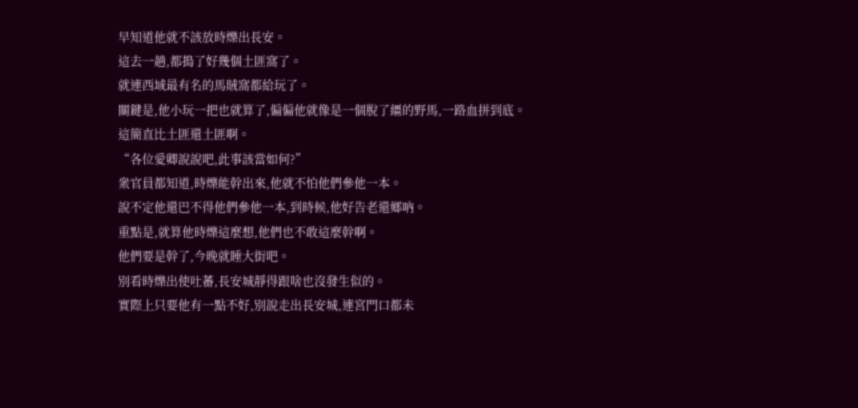早知道他就不該放時爍出長安。
這去一趟,都搗了好幾個土匪窩了。
就連西域最有名的馬賊窩都給玩了。
關鍵是,他小玩一把也就算了,偏偏他就像是一個脫了繮的野馬,一路血拼到底。
這簡直比土匪還土匪啊。
“各位愛卿說說吧,此事該當如何?”
衆官員都知道,時爍能幹出來,他就不怕他們參他一本。
說不定他還巴不得他們參他一本,到時候,他好告老還鄉吶。
重點是,就算他時爍這麼想,他們也不敢這麼幹啊。
他們要是幹了,今晚就睡大街吧。
別看時爍出使吐蕃,長安城靜得跟啥也沒發生似的。
實際上只要他有一點不好,別說走出長安城,連宮門口都未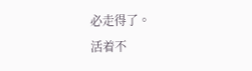必走得了。
活着不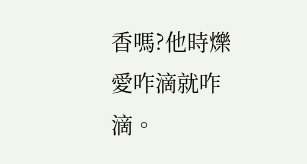香嗎?他時爍愛咋滴就咋滴。